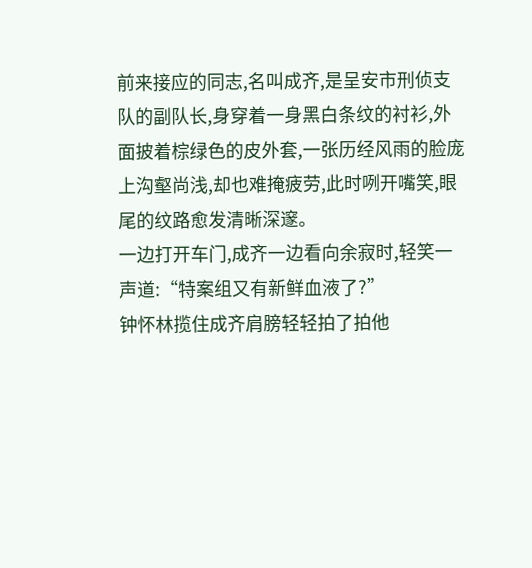前来接应的同志,名叫成齐,是呈安市刑侦支队的副队长,身穿着一身黑白条纹的衬衫,外面披着棕绿色的皮外套,一张历经风雨的脸庞上沟壑尚浅,却也难掩疲劳,此时咧开嘴笑,眼尾的纹路愈发清晰深邃。
一边打开车门,成齐一边看向余寂时,轻笑一声道:“特案组又有新鲜血液了?”
钟怀林揽住成齐肩膀轻轻拍了拍他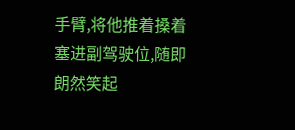手臂,将他推着搡着塞进副驾驶位,随即朗然笑起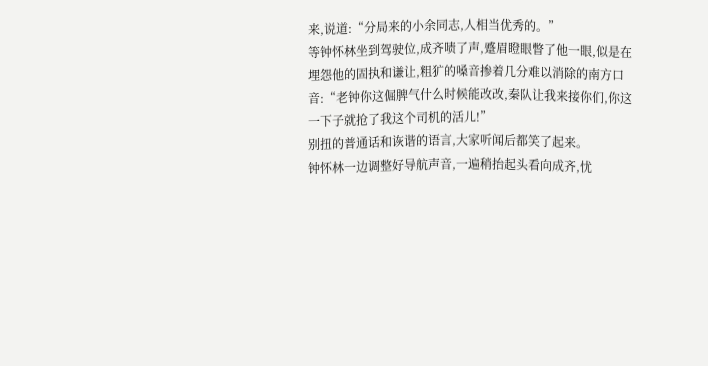来,说道:“分局来的小余同志,人相当优秀的。”
等钟怀林坐到驾驶位,成齐啧了声,蹙眉瞪眼瞥了他一眼,似是在埋怨他的固执和谦让,粗犷的嗓音掺着几分难以消除的南方口音:“老钟你这倔脾气什么时候能改改,秦队让我来接你们,你这一下子就抢了我这个司机的活儿!”
别扭的普通话和诙谐的语言,大家听闻后都笑了起来。
钟怀林一边调整好导航声音,一遍稍抬起头看向成齐,忧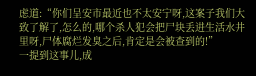虑道:“你们呈安市最近也不太安宁呀,这案子我们大致了解了,怎么的,哪个杀人犯会把尸块丢进生活水井里呀,尸体腐烂发臭之后,肯定是会被查到的!”
一提到这事儿,成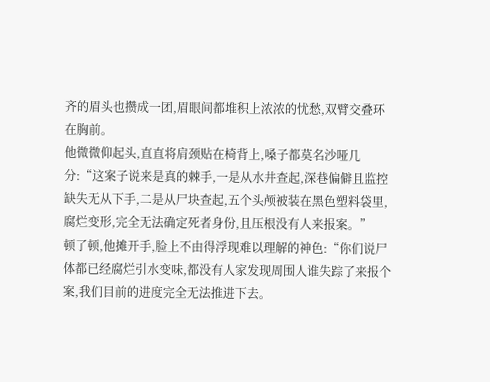齐的眉头也攒成一团,眉眼间都堆积上浓浓的忧愁,双臂交叠环在胸前。
他微微仰起头,直直将肩颈贴在椅背上,嗓子都莫名沙哑几分:“这案子说来是真的棘手,一是从水井查起,深巷偏僻且监控缺失无从下手,二是从尸块查起,五个头颅被装在黑色塑料袋里,腐烂变形,完全无法确定死者身份,且压根没有人来报案。”
顿了顿,他摊开手,脸上不由得浮现难以理解的神色:“你们说尸体都已经腐烂引水变味,都没有人家发现周围人谁失踪了来报个案,我们目前的进度完全无法推进下去。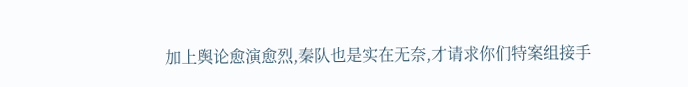加上舆论愈演愈烈,秦队也是实在无奈,才请求你们特案组接手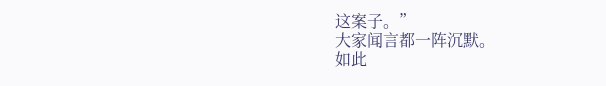这案子。”
大家闻言都一阵沉默。
如此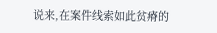说来,在案件线索如此贫瘠的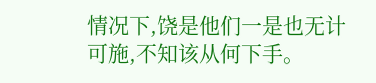情况下,饶是他们一是也无计可施,不知该从何下手。